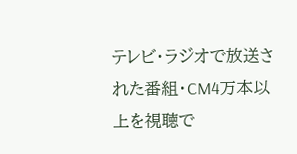テレビ・ラジオで放送された番組・CM4万本以上を視聴で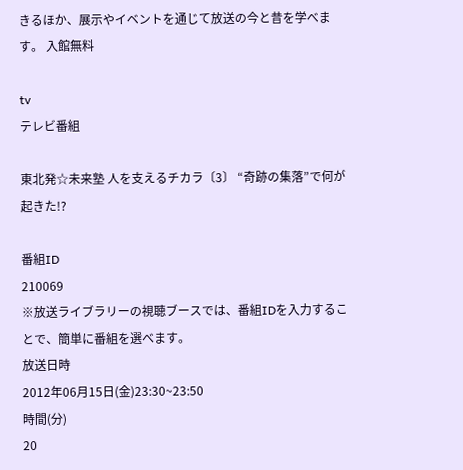きるほか、展示やイベントを通じて放送の今と昔を学べます。 入館無料

tv
テレビ番組

東北発☆未来塾 人を支えるチカラ〔3〕 “奇跡の集落”で何が起きた!?

番組ID
210069
※放送ライブラリーの視聴ブースでは、番組IDを入力することで、簡単に番組を選べます。
放送日時
2012年06月15日(金)23:30~23:50
時間(分)
20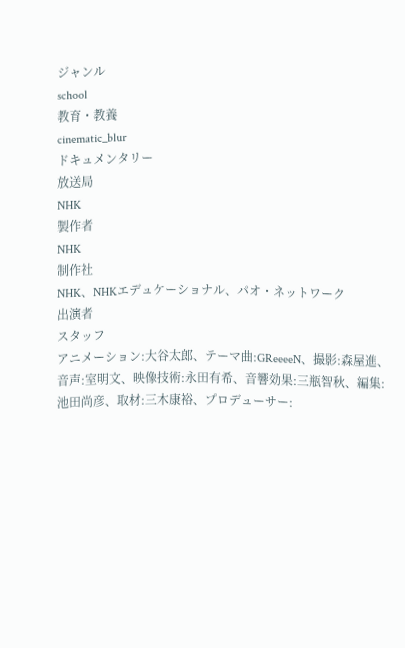ジャンル
school
教育・教養
cinematic_blur
ドキュメンタリー
放送局
NHK
製作者
NHK
制作社
NHK、NHKエデュケーショナル、パオ・ネットワーク
出演者
スタッフ
アニメーション:大谷太郎、テーマ曲:GReeeeN、撮影:森屋進、音声:室明文、映像技術:永田有希、音響効果:三瓶智秋、編集:池田尚彦、取材:三木康裕、プロデューサー: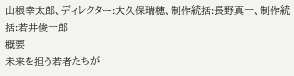山根幸太郎、ディレクター:大久保瑞穂、制作統括:長野真一、制作統括:若井俊一郎
概要
未来を担う若者たちが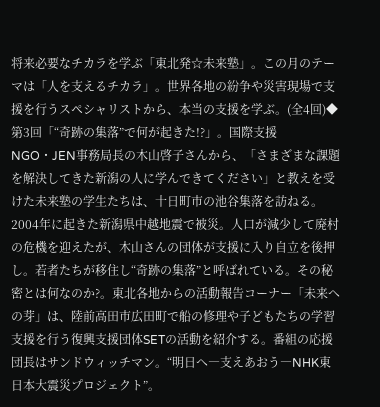将来必要なチカラを学ぶ「東北発☆未来塾」。この月のテーマは「人を支えるチカラ」。世界各地の紛争や災害現場で支援を行うスペシャリストから、本当の支援を学ぶ。(全4回)◆第3回「“奇跡の集落”で何が起きた!?」。国際支援NGO・JEN事務局長の木山啓子さんから、「さまざまな課題を解決してきた新潟の人に学んできてください」と教えを受けた未来塾の学生たちは、十日町市の池谷集落を訪ねる。2004年に起きた新潟県中越地震で被災。人口が減少して廃村の危機を迎えたが、木山さんの団体が支援に入り自立を後押し。若者たちが移住し“奇跡の集落”と呼ばれている。その秘密とは何なのか?。東北各地からの活動報告コーナー「未来への芽」は、陸前高田市広田町で船の修理や子どもたちの学習支援を行う復興支援団体SETの活動を紹介する。番組の応援団長はサンドウィッチマン。“明日へ―支えあおう―NHK東日本大震災プロジェクト”。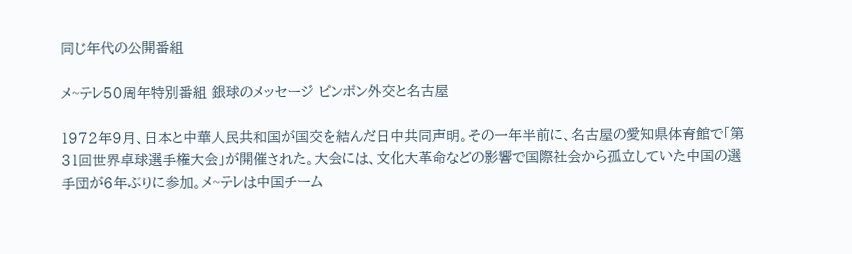同じ年代の公開番組

メ~テレ50周年特別番組 銀球のメッセージ ピンポン外交と名古屋

1972年9月、日本と中華人民共和国が国交を結んだ日中共同声明。その一年半前に、名古屋の愛知県体育館で「第31回世界卓球選手権大会」が開催された。大会には、文化大革命などの影響で国際社会から孤立していた中国の選手団が6年ぶりに参加。メ~テレは中国チーム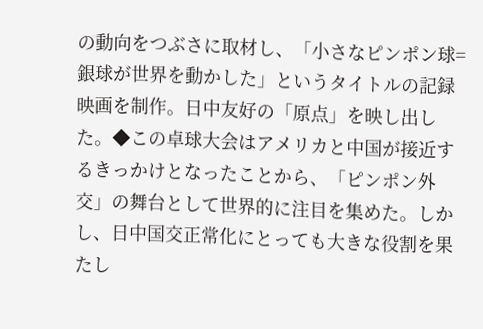の動向をつぶさに取材し、「小さなピンポン球=銀球が世界を動かした」というタイトルの記録映画を制作。日中友好の「原点」を映し出した。◆この卓球大会はアメリカと中国が接近するきっかけとなったことから、「ピンポン外交」の舞台として世界的に注目を集めた。しかし、日中国交正常化にとっても大きな役割を果たし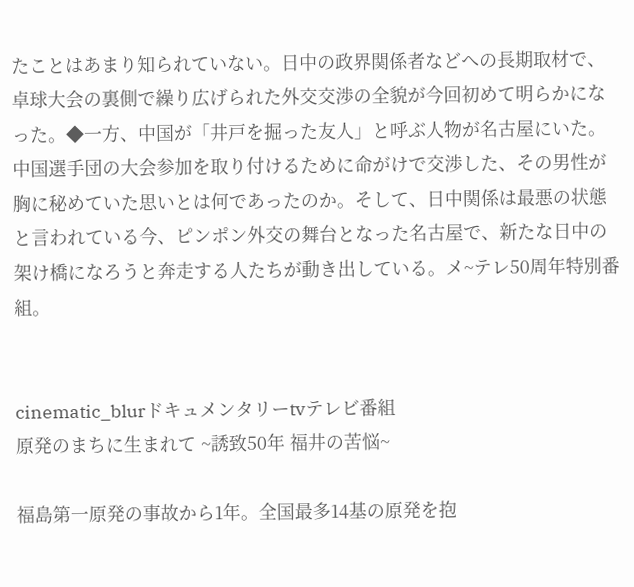たことはあまり知られていない。日中の政界関係者などへの長期取材で、卓球大会の裏側で繰り広げられた外交交渉の全貌が今回初めて明らかになった。◆一方、中国が「井戸を掘った友人」と呼ぶ人物が名古屋にいた。中国選手団の大会参加を取り付けるために命がけで交渉した、その男性が胸に秘めていた思いとは何であったのか。そして、日中関係は最悪の状態と言われている今、ピンポン外交の舞台となった名古屋で、新たな日中の架け橋になろうと奔走する人たちが動き出している。メ~テレ50周年特別番組。


cinematic_blurドキュメンタリーtvテレビ番組
原発のまちに生まれて ~誘致50年 福井の苦悩~

福島第一原発の事故から1年。全国最多14基の原発を抱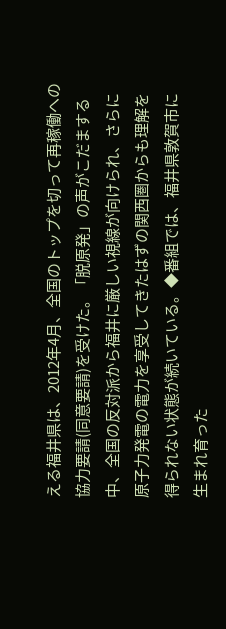える福井県は、2012年4月、全国のトップを切って再稼働への協力要請(同意要請)を受けた。「脱原発」の声がこだまする中、全国の反対派から福井に厳しい視線が向けられ、さらに原子力発電の電力を享受してきたはずの関西圏からも理解を得られない状態が続いている。◆番組では、福井県敦賀市に生まれ育った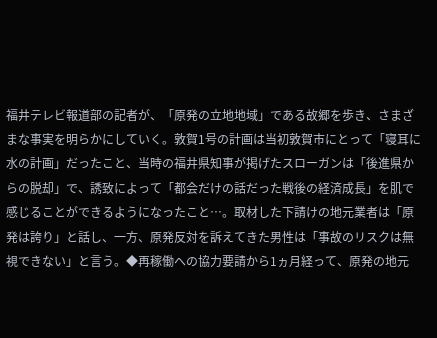福井テレビ報道部の記者が、「原発の立地地域」である故郷を歩き、さまざまな事実を明らかにしていく。敦賀1号の計画は当初敦賀市にとって「寝耳に水の計画」だったこと、当時の福井県知事が掲げたスローガンは「後進県からの脱却」で、誘致によって「都会だけの話だった戦後の経済成長」を肌で感じることができるようになったこと…。取材した下請けの地元業者は「原発は誇り」と話し、一方、原発反対を訴えてきた男性は「事故のリスクは無視できない」と言う。◆再稼働への協力要請から1ヵ月経って、原発の地元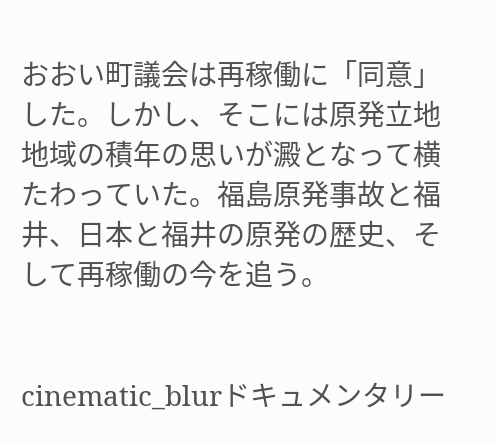おおい町議会は再稼働に「同意」した。しかし、そこには原発立地地域の積年の思いが澱となって横たわっていた。福島原発事故と福井、日本と福井の原発の歴史、そして再稼働の今を追う。


cinematic_blurドキュメンタリー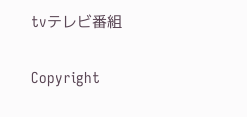tvテレビ番組

Copyright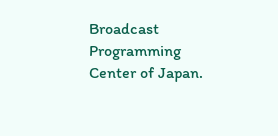Broadcast Programming Center of Japan.